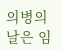의병의 날은 임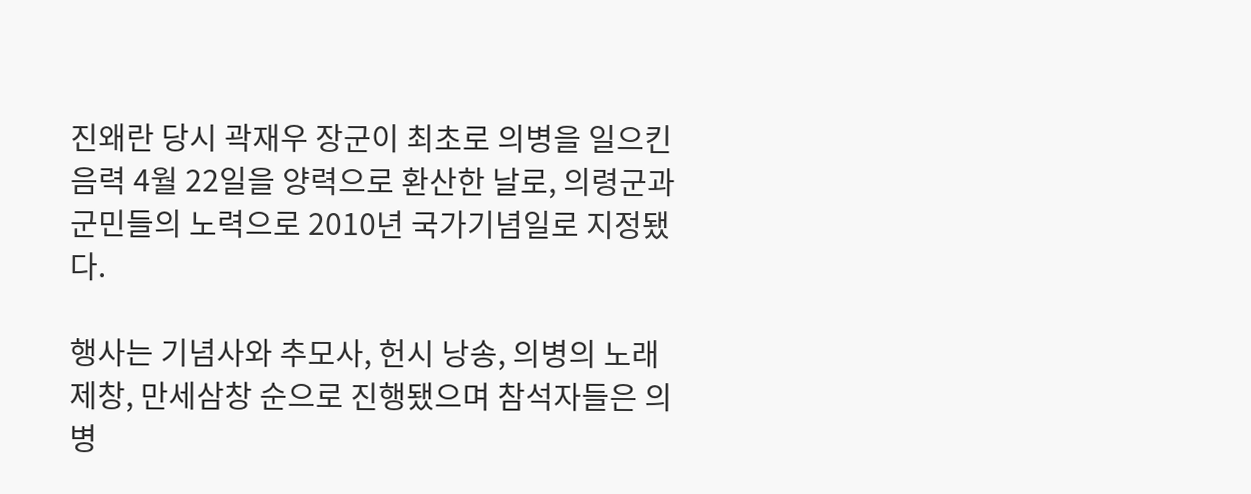진왜란 당시 곽재우 장군이 최초로 의병을 일으킨 음력 4월 22일을 양력으로 환산한 날로, 의령군과 군민들의 노력으로 2010년 국가기념일로 지정됐다.

행사는 기념사와 추모사, 헌시 낭송, 의병의 노래 제창, 만세삼창 순으로 진행됐으며 참석자들은 의병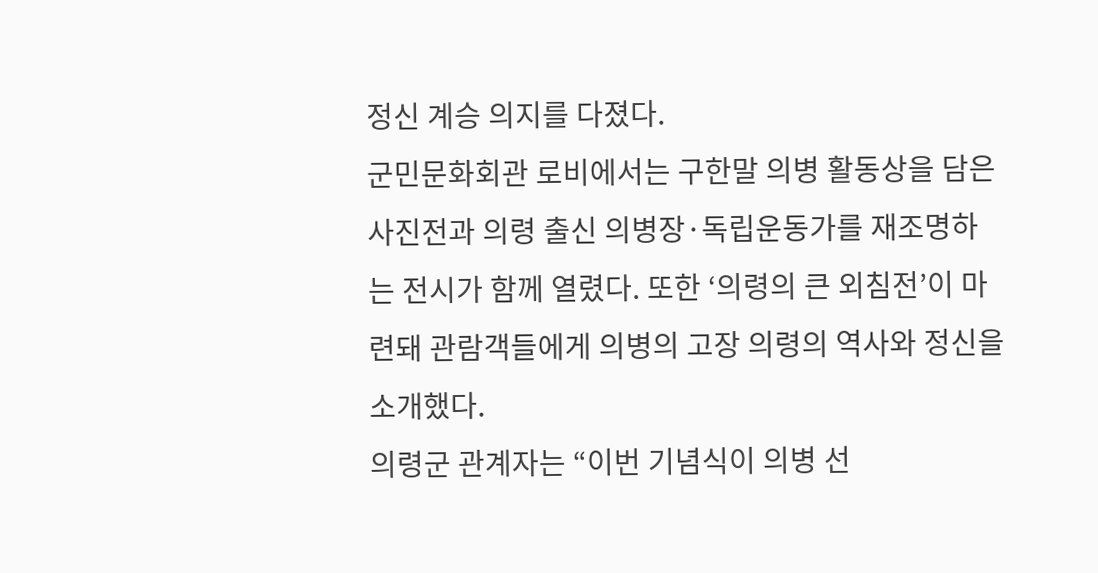정신 계승 의지를 다졌다.
군민문화회관 로비에서는 구한말 의병 활동상을 담은 사진전과 의령 출신 의병장·독립운동가를 재조명하는 전시가 함께 열렸다. 또한 ‘의령의 큰 외침전’이 마련돼 관람객들에게 의병의 고장 의령의 역사와 정신을 소개했다.
의령군 관계자는 “이번 기념식이 의병 선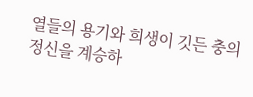열들의 용기와 희생이 깃든 충의정신을 계승하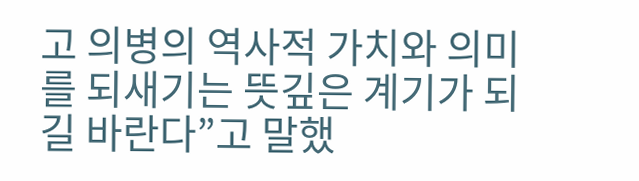고 의병의 역사적 가치와 의미를 되새기는 뜻깊은 계기가 되길 바란다”고 말했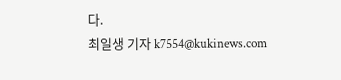다.
최일생 기자 k7554@kukinews.com